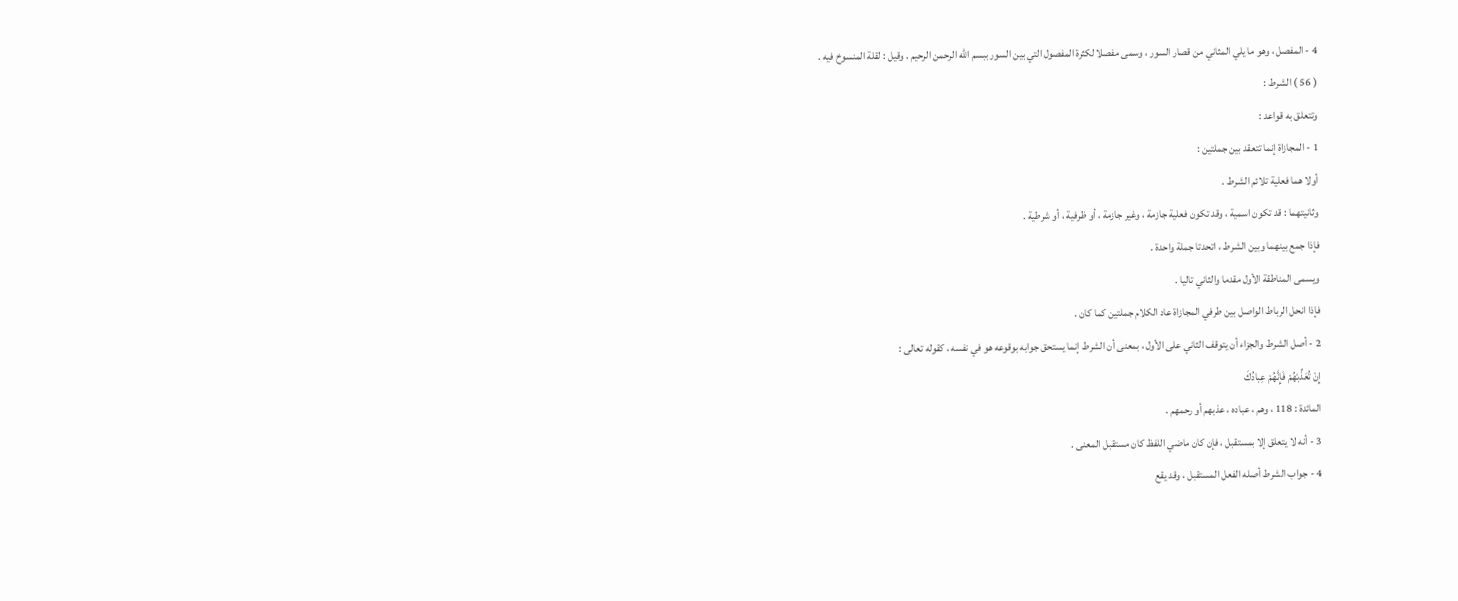4 - المفصل ، وهو ما يلي المثاني من قصار السور ، وسمى مفصلا لكثرة المفصول التي بين السور ببسم اللّه الرحمن الرحيم . وقيل : لقلة المنسوخ فيه .
( 56 ) الشرط :
وتتعلق به قواعد :
1 - المجازاة إنما تتعقد بين جملتين :
أولا هما فعلية تلائم الشرط .
وثانيتهما : قد تكون اسمية ، وقد تكون فعلية جازمة ، وغير جازمة ، أو ظرفية ، أو شرطية .
فإذا جمع بينهما وبين الشرط ، اتحدتا جملة واحدة .
ويسمى المناطقة الأول مقدما والثاني تاليا .
فإذا انحل الرباط الواصل بين طرفي المجازاة عاد الكلام جملتين كما كان .
2 - أصل الشرط والجزاء أن يتوقف الثاني على الأول ، بمعنى أن الشرط إنما يستحق جوابه بوقوعه هو في نفسه ، كقوله تعالى :
إِنْ تُعَذِّبْهُمْ فَإِنَّهُمْ عِبادُكَ
المائدة : 118 ، وهم ، عباده ، عذبهم أو رحمهم .
3 - أنه لا يتعلق إلا بمستقبل ، فإن كان ماضي اللفظ كان مستقبل المعنى .
4 - جواب الشرط أصله الفعل المستقبل ، وقد يقع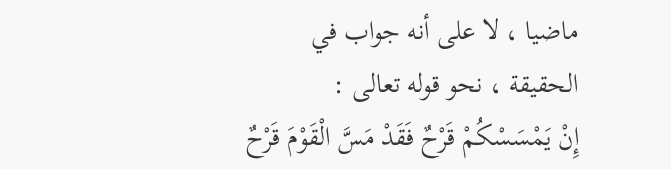ماضيا ، لا على أنه جواب في الحقيقة ، نحو قوله تعالى :
إِنْ يَمْسَسْكُمْ قَرْحٌ فَقَدْ مَسَّ الْقَوْمَ قَرْحٌ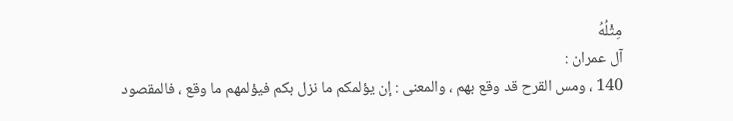مِثْلُهُ
آل عمران :
140 ، ومس القرح قد وقع بهم ، والمعنى : إن يؤلمكم ما نزل بكم فيؤلمهم ما وقع ، فالمقصود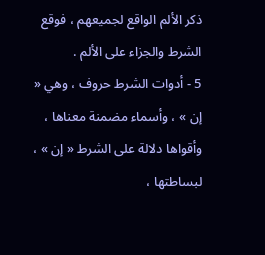ذكر الألم الواقع لجميعهم ، فوقع الشرط والجزاء على الألم .
5 - أدوات الشرط حروف ، وهي « إن » ، وأسماء مضمنة معناها ، وأقواها دلالة على الشرط « إن » ، لبساطتها ،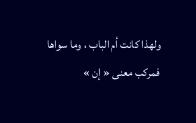ولهذا كانت أم الباب ، وما سواها فمركب معنى « إن »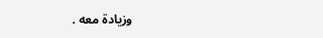وزيادة معه .